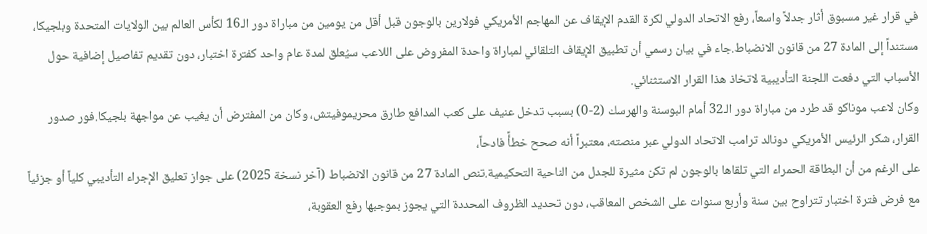في قرار غير مسبوق أثار جدلاً واسعاً، رفع الاتحاد الدولي لكرة القدم الإيقاف عن المهاجم الأمريكي فولارين بالوجون قبل أقل من يومين من مباراة دور الـ16 لكأس العالم بين الولايات المتحدة وبلجيكا، مستنداً إلى المادة 27 من قانون الانضباط.جاء في بيان رسمي أن تطبيق الإيقاف التلقائي لمباراة واحدة المفروض على اللاعب سيُعلق لمدة عام واحد كفترة اختبار، دون تقديم تفاصيل إضافية حول الأسباب التي دفعت اللجنة التأديبية لاتخاذ هذا القرار الاستثنائي.
وكان لاعب موناكو قد طرد من مباراة دور الـ32 أمام البوسنة والهرسك (2-0) بسبب تدخل عنيف على كعب المدافع طارق محريموفيتش، وكان من المفترض أن يغيب عن مواجهة بلجيكا.فور صدور القرار، شكر الرئيس الأمريكي دونالد ترامب الاتحاد الدولي عبر منصته، معتبراً أنه صحح خطأً فادحاً،
على الرغم من أن البطاقة الحمراء التي تلقاها بالوجون لم تكن مثيرة للجدل من الناحية التحكيمية.تنص المادة 27 من قانون الانضباط (آخر نسخة 2025) على جواز تعليق الإجراء التأديبي كلياً أو جزئياً مع فرض فترة اختبار تتراوح بين سنة وأربع سنوات على الشخص المعاقب، دون تحديد الظروف المحددة التي يجوز بموجبها رفع العقوبة،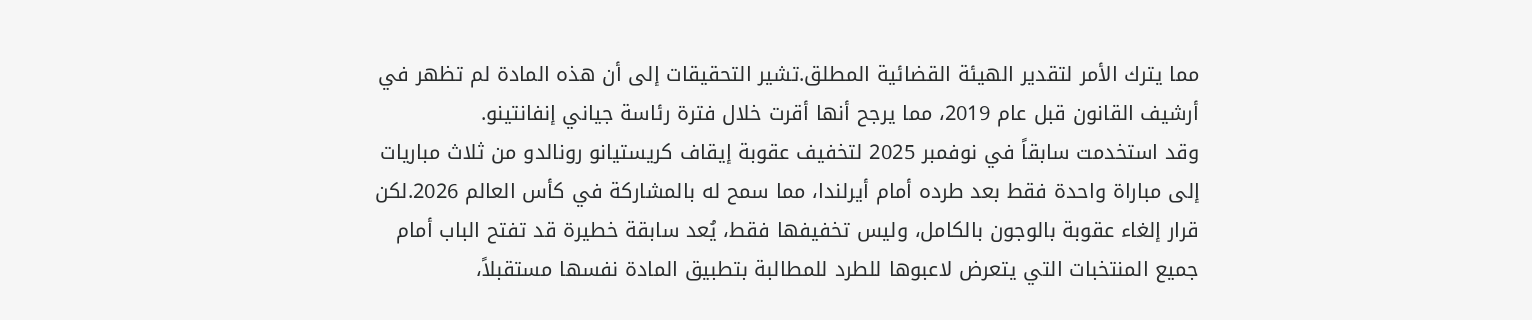مما يترك الأمر لتقدير الهيئة القضائية المطلق.تشير التحقيقات إلى أن هذه المادة لم تظهر في أرشيف القانون قبل عام 2019، مما يرجح أنها أقرت خلال فترة رئاسة جياني إنفانتينو.
وقد استخدمت سابقاً في نوفمبر 2025 لتخفيف عقوبة إيقاف كريستيانو رونالدو من ثلاث مباريات إلى مباراة واحدة فقط بعد طرده أمام أيرلندا، مما سمح له بالمشاركة في كأس العالم 2026.لكن قرار إلغاء عقوبة بالوجون بالكامل، وليس تخفيفها فقط، يُعد سابقة خطيرة قد تفتح الباب أمام جميع المنتخبات التي يتعرض لاعبوها للطرد للمطالبة بتطبيق المادة نفسها مستقبلاً،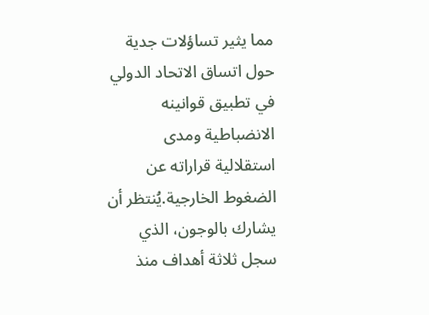مما يثير تساؤلات جدية حول اتساق الاتحاد الدولي في تطبيق قوانينه الانضباطية ومدى استقلالية قراراته عن الضغوط الخارجية.يُنتظر أن يشارك بالوجون، الذي سجل ثلاثة أهداف منذ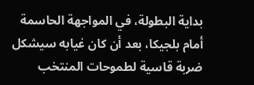بداية البطولة، في المواجهة الحاسمة أمام بلجيكا، بعد أن كان غيابه سيشكل ضربة قاسية لطموحات المنتخب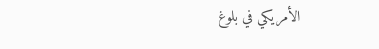الأمريكي في بلوغ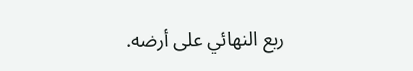ربع النهائي على أرضه.